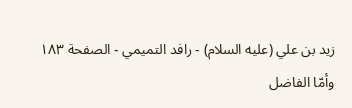زيد بن علي (عليه السلام) - رافد التميمي - الصفحة ١٨٣
وأمّا الفاضل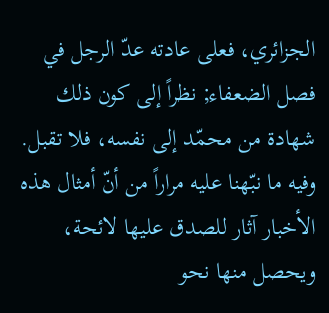الجزائري، فعلى عادته عدّ الرجل في فصل الضعفاء; نظراً إلى كون ذلك شهادة من محمّد إلى نفسه، فلا تقبل.
وفيه ما نبّهنا عليه مراراً من أنّ أمثال هذه الأخبار آثار للصدق عليها لائحة، ويحصل منها نحو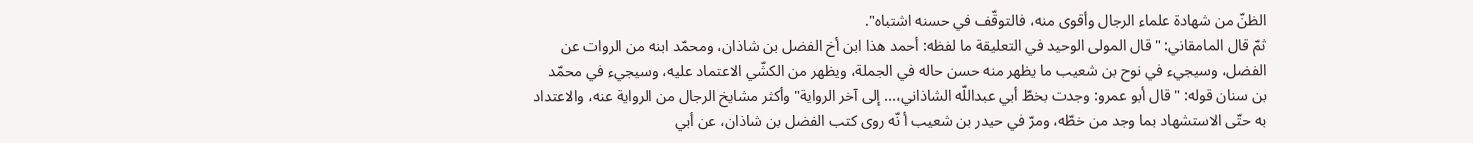الظنّ من شهادة علماء الرجال وأقوى منه، فالتوقّف في حسنه اشتباه".
ثمّ قال المامقاني: "قال المولى الوحيد في التعليقة ما لفظه: أحمد هذا ابن أخ الفضل بن شاذان، ومحمّد ابنه من الروات عن الفضل، وسيجيء في نوح بن شعيب ما يظهر منه حسن حاله في الجملة، ويظهر من الكشّي الاعتماد عليه، وسيجيء في محمّد بن سنان قوله: "قال أبو عمرو: وجدت بخطّ أبي عبداللّه الشاذاني،... إلى آخر الرواية" وأكثر مشايخ الرجال من الرواية عنه، والاعتداد به حتّى الاستشهاد بما وجد من خطّه، ومرّ في حيدر بن شعيب أ نّه روى كتب الفضل بن شاذان، عن أبي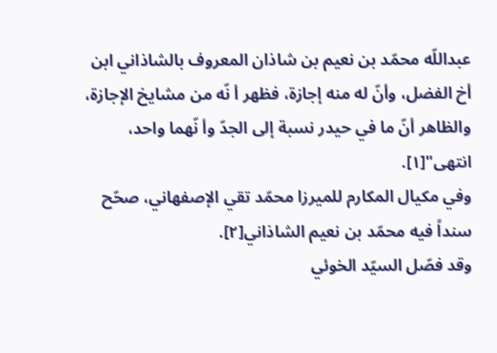عبداللّه محمّد بن نعيم بن شاذان المعروف بالشاذاني ابن أخ الفضل، وأنّ له منه إجازة، فظهر أ نّه من مشايخ الإجازة، والظاهر أنّ ما في حيدر نسبة إلى الجدّ وأ نّهما واحد، انتهى"[١].
وفي مكيال المكارم للميرزا محمّد تقي الإصفهاني، صحّح سنداً فيه محمّد بن نعيم الشاذاني[٢].
وقد فصّل السيّد الخوئي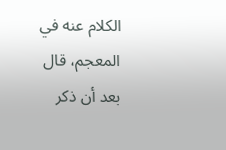الكلام عنه في المعجم، قال بعد أن ذكر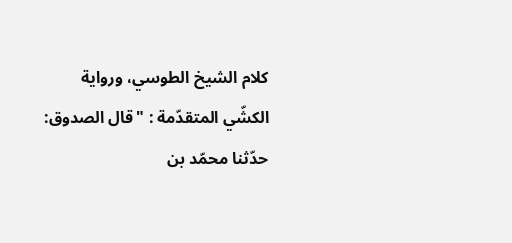كلام الشيخ الطوسي، ورواية الكشّي المتقدّمة : "قال الصدوق: حدّثنا محمّد بن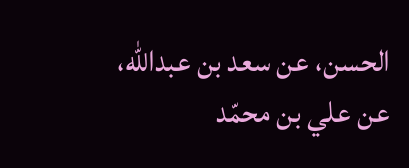الحسن، عن سعد بن عبداللّه، عن علي بن محمّد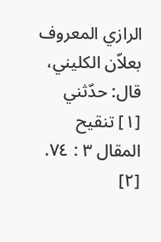الرازي المعروف بعلاّن الكليني، قال: حدّثني
[١] تنقيح المقال ٣ : ٧٤. [٢]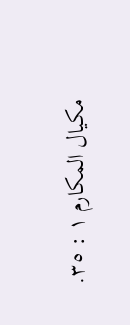مكيال المكارم ١ : ٣٥.